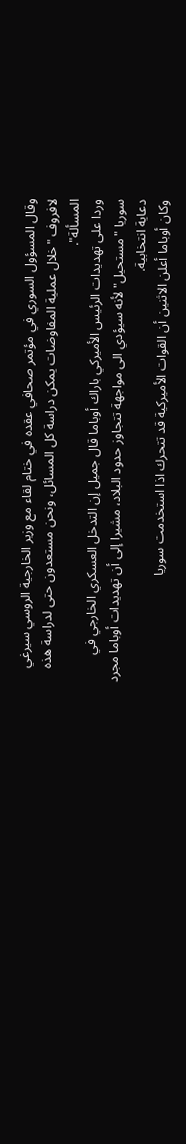وقال المسؤول السوري في مؤتمر صحافي عقده في ختام لقاء مع وزير الخارجية الروسي سيرغي لافروف "خلال عملية المفاوضات يمكن دراسة كل المسائل، ونحن مستعدون حتى لدراسة هذه المسألة".
وردا على تهديدات الرئيس الأميركي باراك أوباما قال جميل إن التدخل العسكري الخارجي في سوريا "مستحيل" لأنه سيؤدي الى مواجهة تتجاوز حدود البلاد، مشيرا إلى أن تهديدات أوباما مجرد دعاية انتخابية.
وكان أوباما أعلن الاثنين أن القوات الأميركية قد تتحرك اذا استخدمت سوريا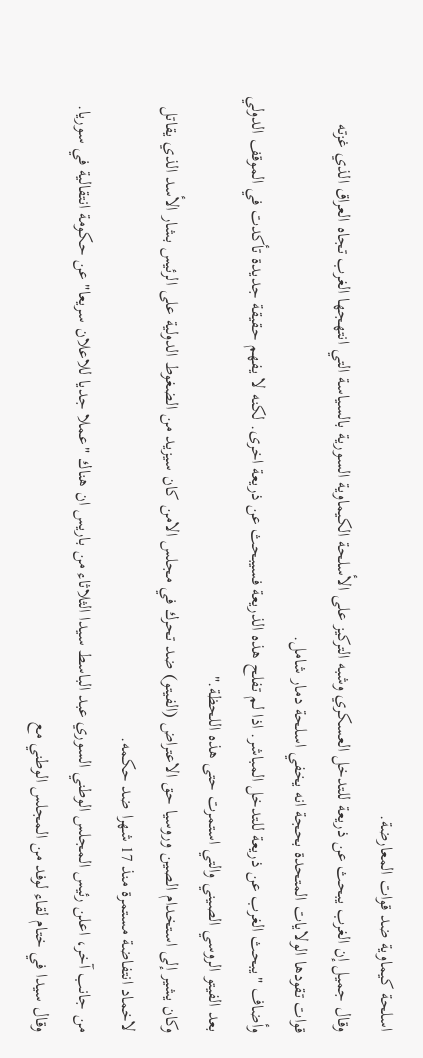اسلحة كيماوية ضد قوات المعارضة.
وقال جميل إن الغرب يبحث عن ذريعة للتدخل العسكري وشبه التركيز على الأسلحة الكيماوية السورية بالسياسة التي انتهجها الغرب تجاه العراق الذي غزته قوات تقودها الولايات المتحدة بحجة انه يخفي اسلحة دمار شامل.
وأضاف "يبحث الغرب عن ذريعة للتدخل المباشر. اذا لم تفلح هذه الذريعة فسيبحث عن ذريعة اخرى. لكنه لا يفهم حقيقة جديدة تأكدت في الموقف الدولي بعد الفيتو الروسي الصيني والتي استمرت حتى هذه اللحظة."
وكان يشير إلى استخدام الصين وروسيا حق الاعتراض (الفيتو) ضد تحرك في مجلس الامن كان سيزيد من الضغوط الدولية على الرئيس بشار الأسد الذي يقاتل لاخماد انتفاضة مستمرة منذ 17 شهرا ضد حكمه.
من جانب آخر، اعلن رئيس المجلس الوطني السوري عبد الباسط سيدا الثلاثاء من باريس ان هناك "عملا جديا للاعلان سريعا" عن حكومة انتقالية في سوريا.
وقال سيدا في ختام لقاء لوفد من المجلس الوطني مع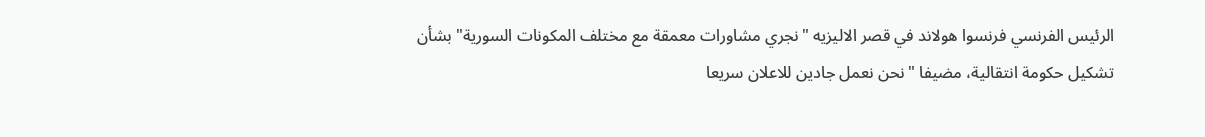الرئيس الفرنسي فرنسوا هولاند في قصر الاليزيه "نجري مشاورات معمقة مع مختلف المكونات السورية" بشأن تشكيل حكومة انتقالية، مضيفا "نحن نعمل جادين للاعلان سريعا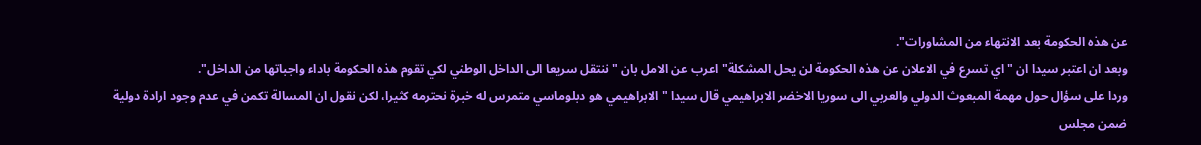عن هذه الحكومة بعد الانتهاء من المشاورات".
وبعد ان اعتبر سيدا ان "اي تسرع في الاعلان عن هذه الحكومة لن يحل المشكلة" اعرب عن الامل بان "ننتقل سريعا الى الداخل الوطني لكي تقوم هذه الحكومة باداء واجباتها من الداخل".
وردا على سؤال حول مهمة المبعوث الدولي والعربي الى سوريا الاخضر الابراهيمي قال سيدا "الابراهيمي هو دبلوماسي متمرس له خبرة نحترمه كثيرا، لكن نقول ان المسالة تكمن في عدم وجود ارادة دولية ضمن مجلس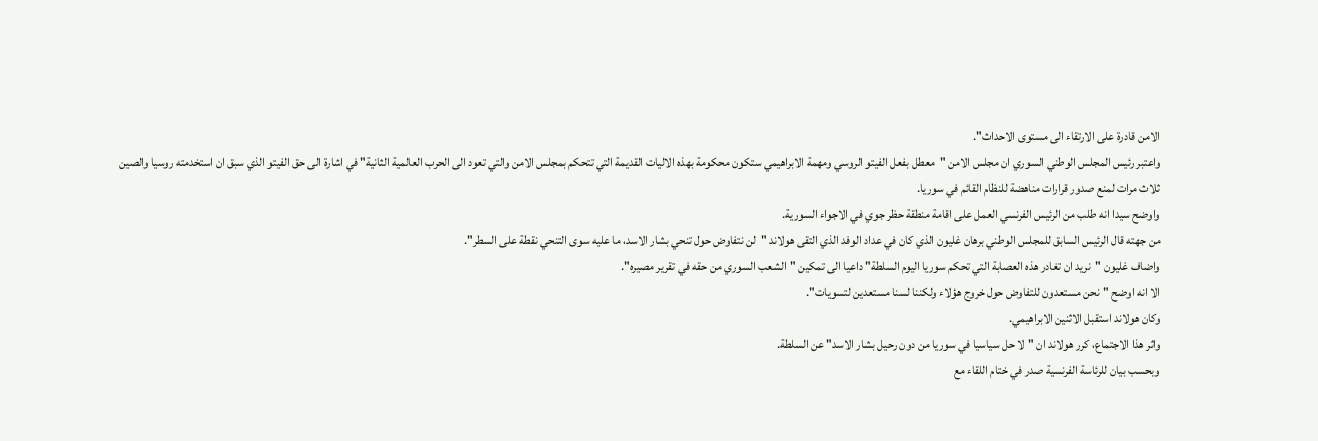الامن قادرة على الارتقاء الى مستوى الاحداث".
واعتبر رئيس المجلس الوطني السوري ان مجلس الامن "معطل بفعل الفيتو الروسي ومهمة الابراهيمي ستكون محكومة بهذه الاليات القديمة التي تتحكم بمجلس الامن والتي تعود الى الحرب العالمية الثانية" في اشارة الى حق الفيتو الذي سبق ان استخدمته روسيا والصين ثلاث مرات لمنع صدور قرارات مناهضة للنظام القائم في سوريا.
واوضح سيدا انه طلب من الرئيس الفرنسي العمل على اقامة منطقة حظر جوي في الاجواء السورية.
من جهته قال الرئيس السابق للمجلس الوطني برهان غليون الذي كان في عداد الوفد الذي التقى هولاند "لن نتفاوض حول تنحي بشار الاسد، ما عليه سوى التنحي نقطة على السطر".
واضاف غليون "نريد ان تغادر هذه العصابة التي تحكم سوريا اليوم السلطة" داعيا الى تمكين "الشعب السوري من حقه في تقرير مصيره".
الا انه اوضح "نحن مستعدون للتفاوض حول خروج هؤلاء ولكننا لسنا مستعدين لتسويات".
وكان هولاند استقبل الاثنين الابراهيمي.
واثر هذا الاجتماع، كرر هولاند ان "لا حل سياسيا في سوريا من دون رحيل بشار الاسد" عن السلطة.
وبحسب بيان للرئاسة الفرنسية صدر في ختام اللقاء مع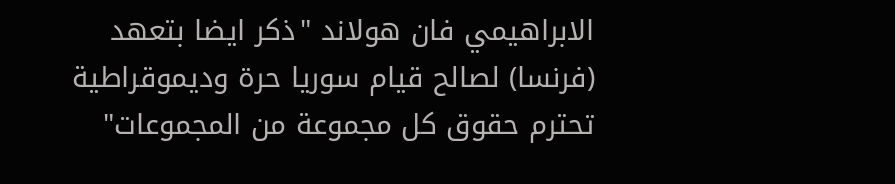الابراهيمي فان هولاند "ذكر ايضا بتعهد (فرنسا) لصالح قيام سوريا حرة وديموقراطية تحترم حقوق كل مجموعة من المجموعات"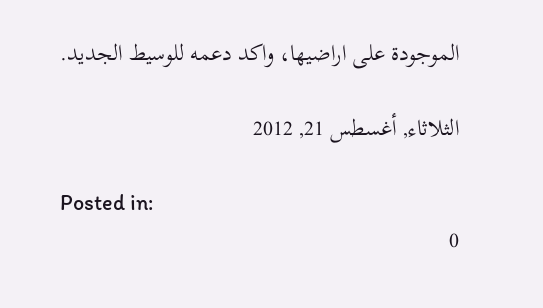الموجودة على اراضيها، واكد دعمه للوسيط الجديد.

الثلاثاء, أغسطس 21, 2012

Posted in:
0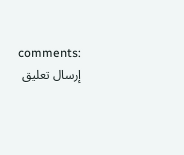comments:
إرسال تعليق